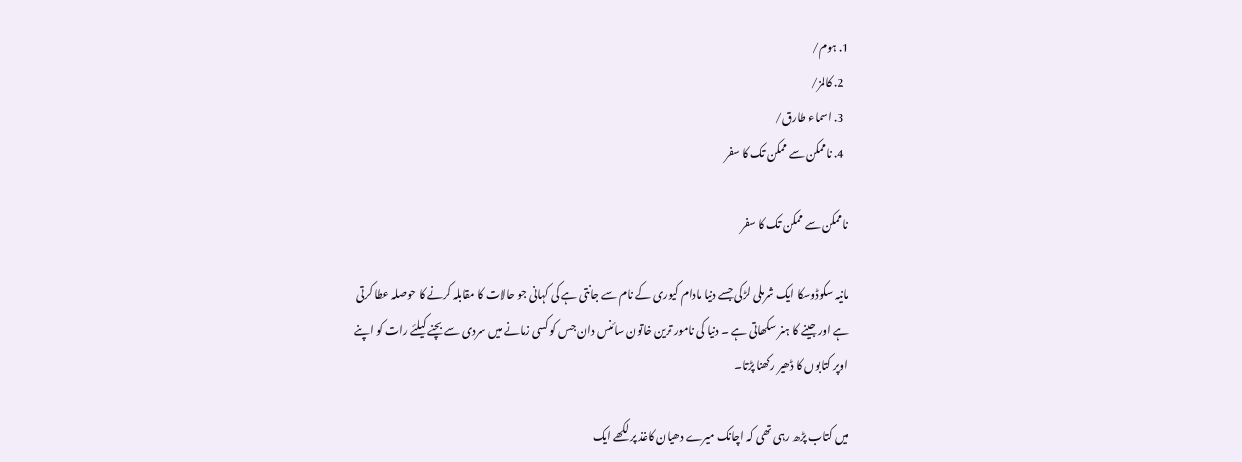1. ہوم/
  2. کالمز/
  3. اسماء طارق/
  4. ناممکن سے ممکن تک کا سفر

ناممکن سے ممکن تک کا سفر

مانیہ سکوڈوسکا ایک شرملی لڑکی جسے دنیا مادام کیوری کے نام سے جانتی ہے کی کہانی جو حالات کا مقابلہ کرنے کا حوصلہ عطا کرتی ہے اور جینے کا ہنر سکھاتی ہے ۔ دنیا کی نامور ترین خاتون سائنس دان جس کو کسی زمانے میں سردی سے بچنے کیلئے رات کو اپنے اوپر کتابوں کا ڈھیر رکھنا پڑتا۔

میں کتاب پڑھ رہی تھی کہ اچانک میرے دھیان کاغذ پر لکھے ایک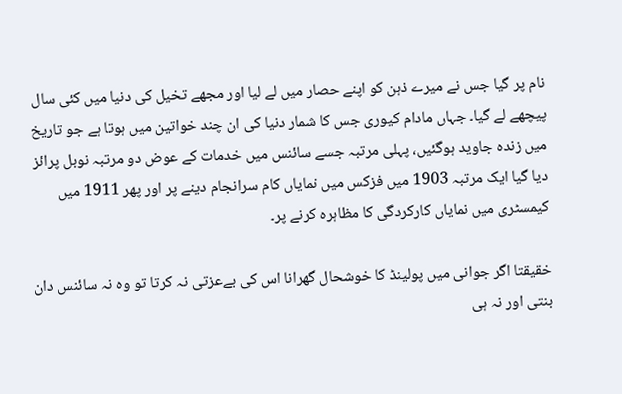نام پر گیا جس نے میرے ذہن کو اپنے حصار میں لے لیا اور مجھے تخیل کی دنیا میں کئی سال پیچھے لے گیا۔ جہاں مادام کیوری جس کا شمار دنیا کی ان چند خواتین میں ہوتا ہے جو تاریخ میں زندہ جاوید ہوگئیں، پہلی مرتبہ جسے سائنس میں خدمات کے عوض دو مرتبہ نوبل پرائز دیا گیا ایک مرتبہ 1903 میں فزکس میں نمایاں کام سرانجام دینے پر اور پھر 1911 میں کیمسٹری میں نمایاں کارکردگی کا مظاہرہ کرنے پر۔

خقیقتا اگر جوانی میں پولینڈ کا خوشحال گھرانا اس کی بےعزتی نہ کرتا تو وہ نہ سائنس دان بنتی اور نہ ہی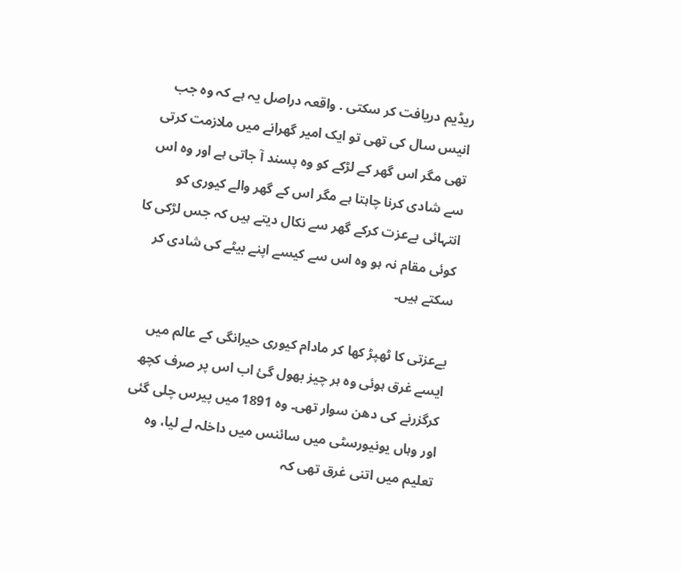ریڈیم دریافت کر سکتی . واقعہ دراصل یہ ہے کہ وہ جب انیس سال کی تھی تو ایک امیر گهرانے میں ملازمت کرتی تھی مگر اس گھر کے لڑکے کو وہ پسند آ جاتی ہے اور وہ اس سے شادی کرنا چاہتا ہے مگر اس کے گھر والے کیوری کو انتہائی بےعزت کرکے گهر سے نکال دیتے ہیں کہ جس لڑکی کا کوئی مقام نہ ہو وہ اس سے کیسے اپنے بیٹے کی شادی کر سکتے ہیں۔

بےعزتی کا ٹهپڑ کها کر مادام کیوری حیرانگی کے عالم میں ایسے غرق ہوئی وہ ہر چیز بھول گئ اب اس پر صرف کچھ کرگزرنے کی دھن سوار تھی۔ وہ 1891 میں پیرس چلی گئی اور وہاں یونیورسٹی میں سائنس میں داخلہ لے لیا، وہ تعلیم میں اتنی غرق تھی کہ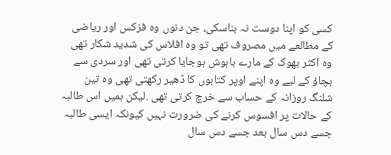کسی کو اپنا دوست نہ بناسکی، جن دنوں وہ فزکس اور ریاضی کے مطالعے میں مصروف تهی تو وہ افلاس کی شدید شکار تهی وہ اکثر بھوک کے مارے باہوش ہوجایا کرتی تھی اور سردی سے بچاؤ کے لیے وہ اپنے اوپر کتابوں کا ڈھیر رکھتی تهی وہ تین شلنگ روزانہ کے حساب سے خرچ کرتی تهی .لیکن ہمیں اس طالبہ کے حالات پر افسوس کرنے کی ضرورت نہیں کیونکہ ایسی طالبہ جسے دس سال بعد جسے دس سال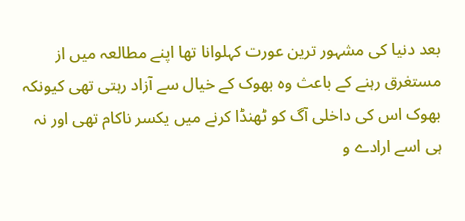بعد دنیا کی مشہور ترین عورت کہلوانا تھا اپنے مطالعہ میں از مستغرق رہنے کے باعث وہ بھوک کے خیال سے آزاد رہتی تھی کیونکہ بھوک اس کی داخلی آگ کو ٹھنڈا کرنے میں یکسر ناکام تهی اور نہ ہی اسے ارادے و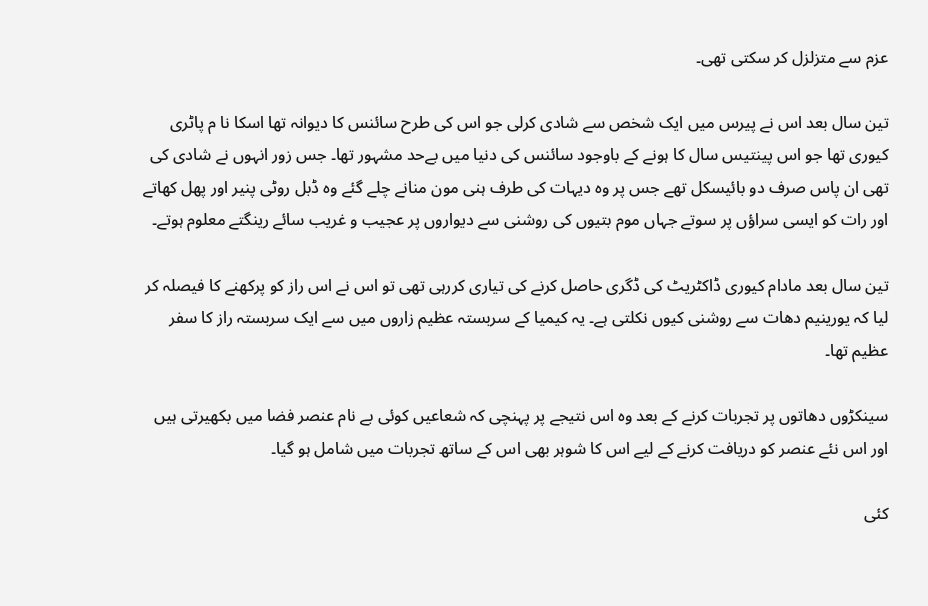عزم سے متزلزل کر سکتی تهی۔

تین سال بعد اس نے پیرس میں ایک شخص سے شادی کرلی جو اس کی طرح سائنس کا دیوانہ تها اسکا نا م پاٹری کیوری تها جو اس پینتیس سال کا ہونے کے باوجود سائنس کی دنیا میں بےحد مشہور تها۔ جس زور انہوں نے شادی کی تھی ان پاس صرف دو بائیسکل تهے جس پر وہ دیہات کی طرف ہنی مون منانے چلے گئے وہ ڈبل روٹی پنیر اور پھل کهاتے اور رات کو ایسی سراؤں پر سوتے جہاں موم بتیوں کی روشنی سے دیواروں پر عجیب و غریب سائے رینگتے معلوم ہوتے۔

تین سال بعد مادام کیوری ڈاکٹریٹ کی ڈگری حاصل کرنے کی تیاری کررہی تھی تو اس نے اس راز کو پرکھنے کا فیصلہ کر لیا کہ یورینیم دھات سے روشنی کیوں نکلتی ہے۔ یہ کیمیا کے سربستہ عظیم زاروں میں سے ایک سربستہ راز کا سفر عظیم تها۔

سینکڑوں دھاتوں پر تجربات کرنے کے بعد وہ اس نتیجے پر پہنچی کہ شعاعیں کوئی بے نام عنصر فضا میں بکھیرتی ہیں اور اس نئے عنصر کو دریافت کرنے کے لیے اس کا شوہر بھی اس کے ساتھ تجربات میں شامل ہو گیا۔

کئی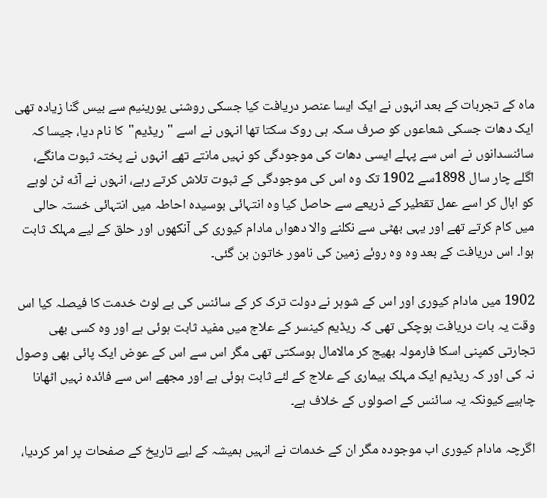ماہ کے تجربات کے بعد انہوں نے ایک ایسا عنصر دریافت کیا جسکی روشنی یورینیم سے بیس گنا زیادہ تهی ایک دھات جسکی شعاعوں کو صرف سکہ ہی روک سکتا تھا انہوں نے اسے "ریڈیم"کا نام دیا، جیسا کہ سائنسدانوں نے اس سے پہلے ایسی دھات کی موجودگی کو نہیں مانتے تھے انہوں نے پختہ ثبوت مانگے، اگلے چار سال 1898سے 1902 تک وہ اس کی موجودگی کے ثبوت تلاش کرتے رہے، انہوں نے آٹه ٹن لوہے کو ابال کر اسے عمل تقطیر کے ذریعے سے حاصل کیا وہ انتہائی بوسیدہ احاطہ میں انتہائی خستہ حالی میں کام کرتے تھے اور یہی بھٹی سے نکلنے والا دهواں مادام کیوری کی آنکھوں اور حلق کے لیے مہلک ثابت ہوا۔ اس دریافت کے بعد وہ وہ روئے زمین کی نامور خاتون بن گئی۔

1902 میں مادام کیوری اور اس کے شوہر نے دولت ترک کر کے سائنس کی بے لوث خدمت کا فیصلہ کیا اس وقت یہ بات دریافت ہوچکی تھی کہ ریڈیم کینسر کے علاج میں مفید ثابت ہوئی ہے اور وہ کسی بھی تجارتی کمپنی اسکا فارمولہ بھیج کر مالامال ہوسکتی تھی مگر اس سے اس کے عوض ایک پائی بھی وصول نہ کی اور کہ ریڈیم ایک مہلک بیماری کے علاج کے لئے ثابت ہوئی ہے اور مجھے اس سے فائدہ نہیں اٹھانا چاہیے کیونکہ یہ سائنس کے اصولوں کے خلاف ہے۔

اگرچہ مادام کیوری اب موجودہ مگر ان کے خدمات نے انہیں ہمیشہ کے لیے تاریخ کے صفحات پر امر کردیا،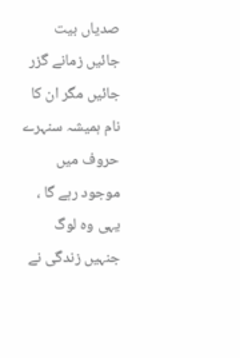صدیاں بیت جائیں زمانے گزر جائیں مگر ان کا نام ہمیشہ سنہرے حروف میں موجود رہے گا ، یہی وہ لوگ جنہیں زندگی نے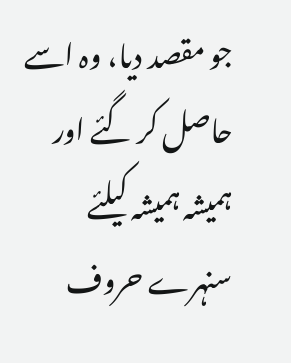جو مقصد دیا، وہ اسے حاصل کر گئے اور ہمیشہ ہمیشہ کیلئے سنہرے حروف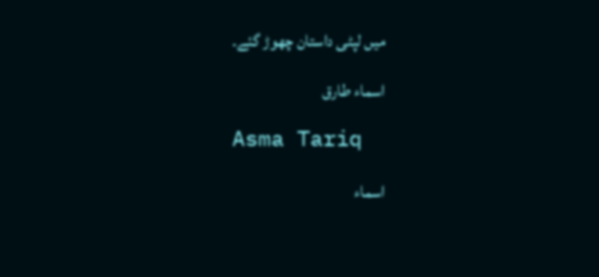میں لپٹی داستان چھوڑ گئے۔

اسماء طارق

Asma Tariq

اسماء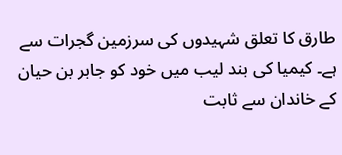طارق کا تعلق شہیدوں کی سرزمین گجرات سے ہے۔ کیمیا کی بند لیب میں خود کو جابر بن حیان کے خاندان سے ثابت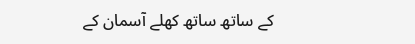کے ساتھ ساتھ کھلے آسمان کے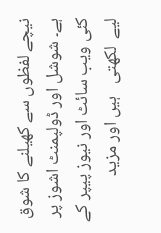نیچے لفظوں سے کھیلنے کا شوق ہے۔ شوشل اور ڈولپمنٹ اشوز پر  کئی ویب سائٹ اور نیوز پیپر کے لیے  لکھتی   ہیں اور مزید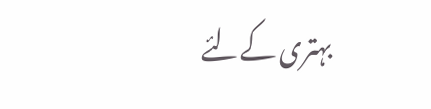بہتری کےلئے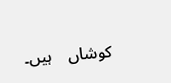کوشاں    ہیں۔